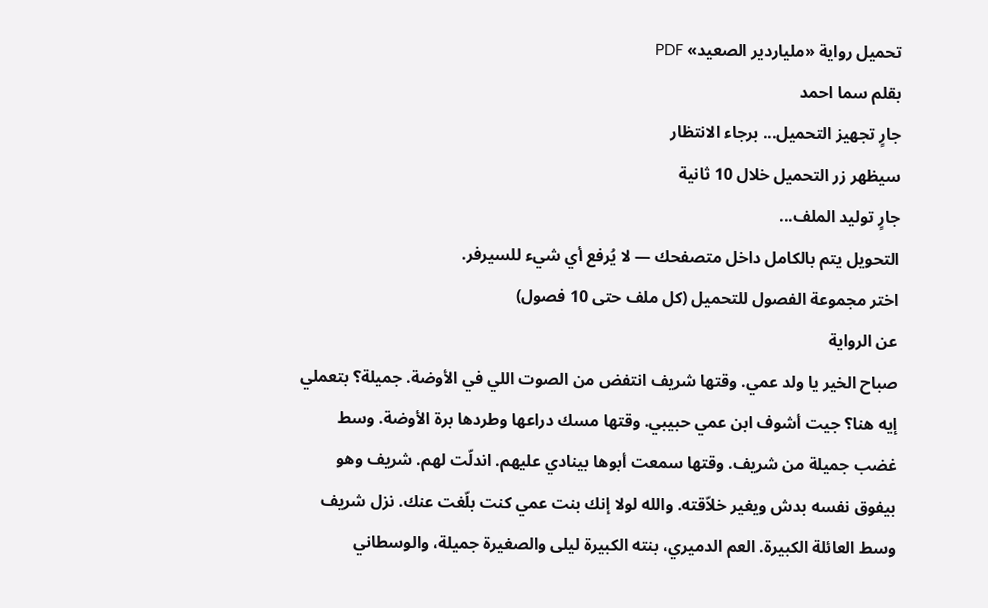تحميل رواية «ملياردير الصعيد» PDF
بقلم سما احمد
جارٍ تجهيز التحميل... برجاء الانتظار
سيظهر زر التحميل خلال 10 ثانية
جارٍ توليد الملف...
التحويل يتم بالكامل داخل متصفحك — لا يُرفع أي شيء للسيرفر.
اختر مجموعة الفصول للتحميل (كل ملف حتى 10 فصول)
عن الرواية
صباح الخير يا ولد عمي. وقتها شريف انتفض من الصوت اللي في الأوضة. جميلة؟ بتعملي إيه هنا؟ جيت أشوف ابن عمي حبيبي. وقتها مسك دراعها وطردها برة الأوضة. وسط غضب جميلة من شريف. وقتها سمعت أبوها بينادي عليهم. اندلّت لهم. شريف وهو بيفوق نفسه بدش ويغير خلاّقته. والله لولا إنك بنت عمي كنت بلّغت عنك. نزل شريف وسط العائلة الكبيرة. العم الدميري، بنته الكبيرة ليلى والصغيرة جميلة، والوسطاني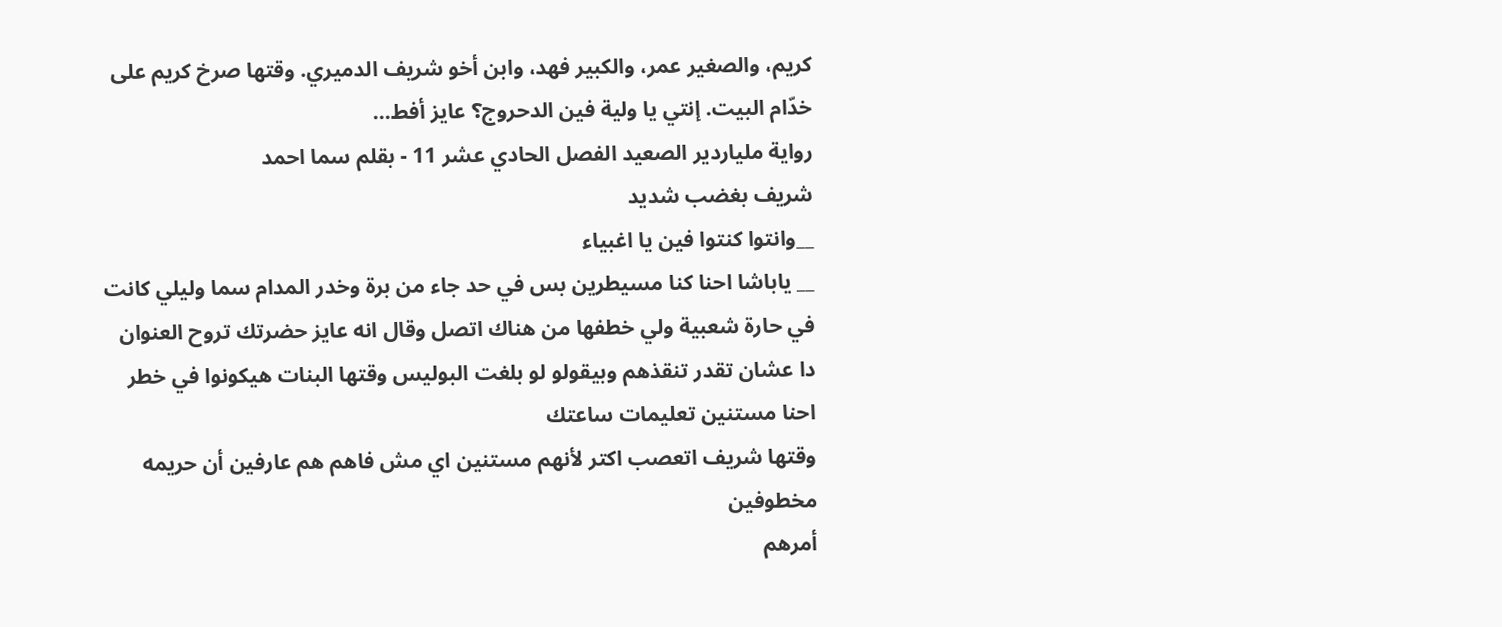كريم، والصغير عمر، والكبير فهد، وابن أخو شريف الدميري. وقتها صرخ كريم على خدّام البيت. إنتي يا ولية فين الدحروج؟ عايز أفط...
رواية ملياردير الصعيد الفصل الحادي عشر 11 - بقلم سما احمد
شريف بغضب شديد
__وانتوا كنتوا فين يا اغبياء
__ ياباشا احنا كنا مسيطرين بس في حد جاء من برة وخدر المدام سما وليلي كانت في حارة شعبية ولي خطفها من هناك اتصل وقال انه عايز حضرتك تروح العنوان دا عشان تقدر تنقذهم وبيقولو لو بلغت البوليس وقتها البنات هيكونوا في خطر احنا مستنين تعليمات ساعتك
وقتها شريف اتعصب اكتر لأنهم مستنين اي مش فاهم هم عارفين أن حريمه مخطوفين
أمرهم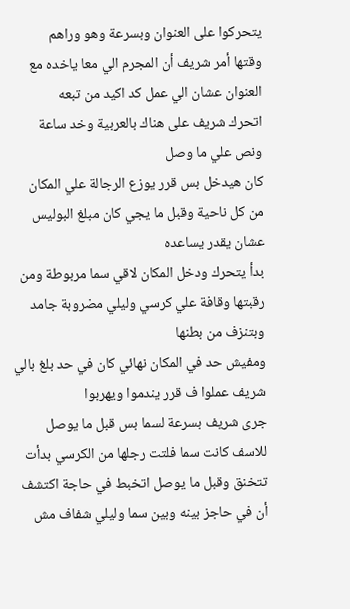يتحركوا على العنوان وبسرعة وهو وراهم
وقتها أمر شريف أن المجرم الي معا ياخده مع العنوان عشان الي عمل كد اكيد من تبعه
اتحرك شريف على هناك بالعربية وخد ساعة ونص علي ما وصل
كان هيدخل بس قرر يوزع الرجالة علي المكان من كل ناحية وقبل ما يجي كان مبلغ البوليس عشان يقدر يساعده
بدأ يتحرك ودخل المكان لاقي سما مربوطة ومن رقبتها وقافة علي كرسي وليلي مضروبة جامد وبتنزف من بطنها
ومفيش حد في المكان نهائي كان في حد بلغ بالي شريف عملوا ف قرر يندموا ويهربوا
جرى شريف بسرعة لسما بس قبل ما يوصل للاسف كانت سما فلتت رجلها من الكرسي بدأت تتخنق وقبل ما يوصل اتخبط في حاجة اكتشف أن في حاجز بينه وبين سما وليلي شفاف مش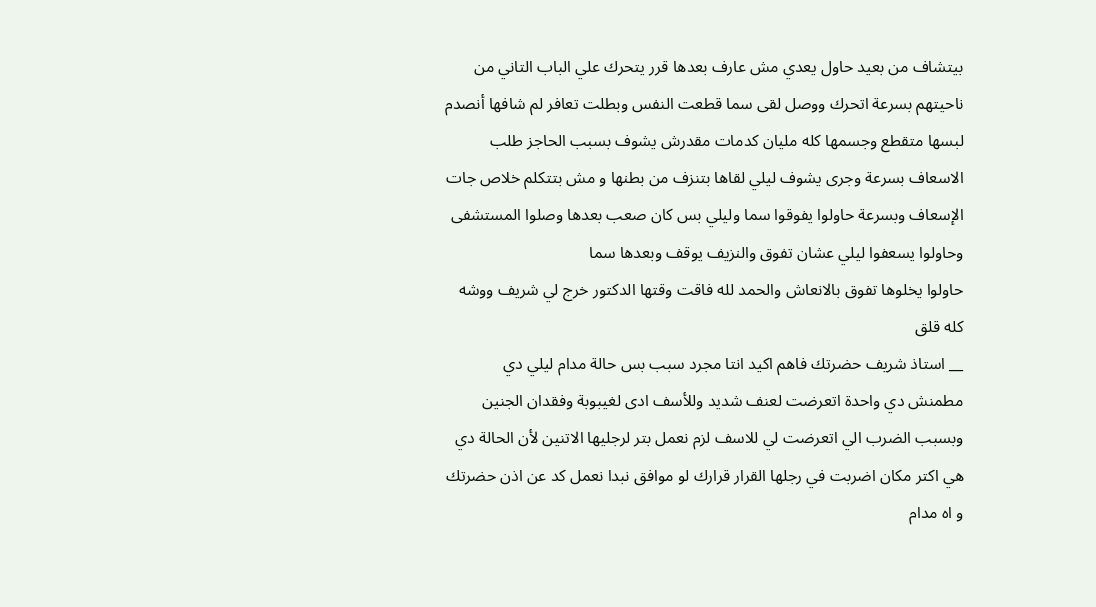بيتشاف من بعيد حاول يعدي مش عارف بعدها قرر يتحرك علي الباب التاني من ناحيتهم بسرعة اتحرك ووصل لقى سما قطعت النفس وبطلت تعافر لم شافها أنصدم لبسها متقطع وجسمها كله مليان كدمات مقدرش يشوف بسبب الحاجز طلب الاسعاف بسرعة وجرى يشوف ليلي لقاها بتنزف من بطنها و مش بتتكلم خلاص جات الإسعاف وبسرعة حاولوا يفوقوا سما وليلي بس كان صعب بعدها وصلوا المستشفى وحاولوا يسعفوا ليلي عشان تفوق والنزيف يوقف وبعدها سما
حاولوا يخلوها تفوق بالانعاش والحمد لله فاقت وقتها الدكتور خرج لي شريف ووشه كله قلق
__ استاذ شريف حضرتك فاهم اكيد انتا مجرد سبب بس حالة مدام ليلي دي مطمنش دي واحدة اتعرضت لعنف شديد وللأسف ادى لغيبوبة وفقدان الجنين وبسبب الضرب الي اتعرضت لي للاسف لزم نعمل بتر لرجليها الاتنين لأن الحالة دي هي اكتر مكان اضربت في رجلها القرار قرارك لو موافق نبدا نعمل كد عن اذن حضرتك و اه مدام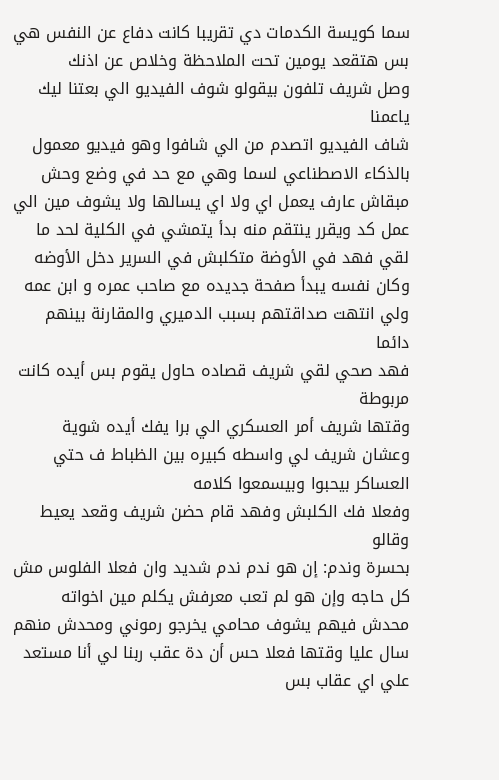سما كويسة الكدمات دي تقريبا كانت دفاع عن النفس هي بس هتقعد يومين تحت الملاحظة وخلاص عن اذنك
وصل شريف تلفون بيقولو شوف الفيديو الي بعتنا ليك ياعمنا
شاف الفيديو اتصدم من الي شافوا وهو فيديو معمول بالذكاء الاصطناعي لسما وهي مع حد في وضع وحش مبقاش عارف يعمل اي ولا اي يسالها ولا يشوف مين الي عمل كد ويقرر ينتقم منه بدأ يتمشي في الكلية لحد ما لقي فهد في الأوضة متكلبش في السرير دخل الأوضه وكان نفسه يبدأ صفحة جديده مع صاحب عمره و ابن عمه ولي انتهت صداقتهم بسبب الدميري والمقارنة بينهم دائما
فهد صحي لقي شريف قصاده حاول يقوم بس أيده كانت مربوطة
وقتها شريف أمر العسكري الي برا يفك أيده شوية وعشان شريف لي واسطه كبيره بين الظباط ف حتي العساكر بيحبوا وبيسمعوا كلامه
وفعلا فك الكلبش وفهد قام حضن شريف وقعد يعيط وقالو
بحسرة وندم: إن هو ندم ندم شديد وان فعلا الفلوس مش كل حاجه وإن هو لم تعب معرفش يكلم مين اخواته محدش فيهم يشوف محامي يخرجو رموني ومحدش منهم سال عليا وقتها فعلا حس أن دة عقب ربنا لي أنا مستعد علي اي عقاب بس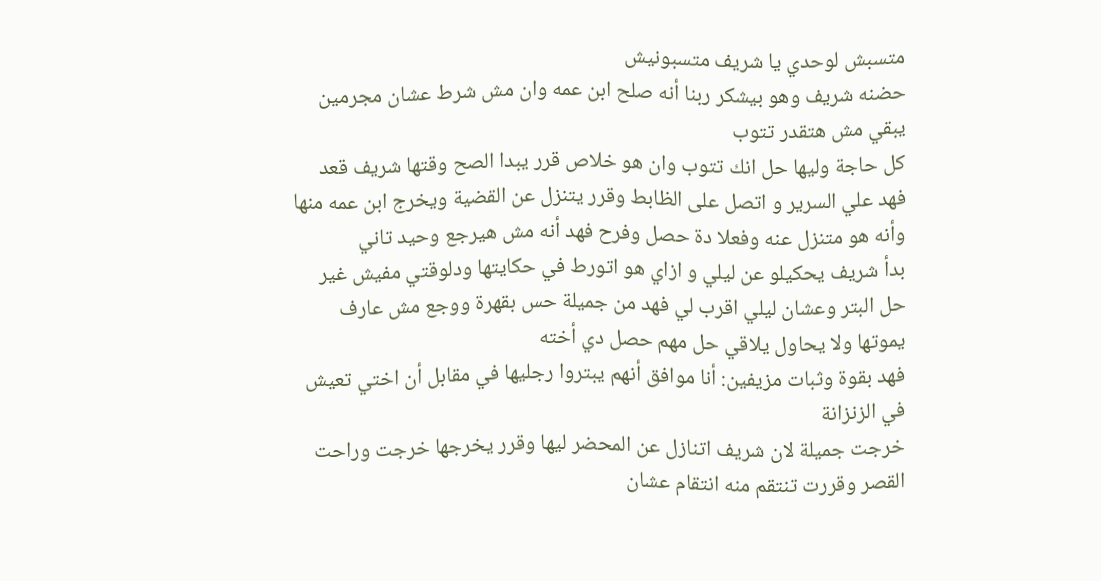متسبش لوحدي يا شريف متسبونيش
حضنه شريف وهو بيشكر ربنا أنه صلح ابن عمه وان مش شرط عشان مجرمين يبقي مش هتقدر تتوب
كل حاجة وليها حل انك تتوب وان هو خلاص قرر يبدا الصح وقتها شريف قعد فهد علي السرير و اتصل على الظابط وقرر يتنزل عن القضية ويخرج ابن عمه منها وأنه هو متنزل عنه وفعلا دة حصل وفرح فهد أنه مش هيرجع وحيد تاني
بدأ شريف يحكيلو عن ليلي و ازاي هو اتورط في حكايتها ودلوقتي مفيش غير حل البتر وعشان ليلي اقرب لي فهد من جميلة حس بقهرة ووجع مش عارف يموتها ولا يحاول يلاقي حل مهم حصل دي أخته
فهد بقوة وثبات مزيفين: أنا موافق أنهم يبتروا رجليها في مقابل أن اختي تعيش
في الزنزانة
خرجت جميلة لان شريف اتنازل عن المحضر ليها وقرر يخرجها خرجت وراحت القصر وقررت تنتقم منه انتقام عشان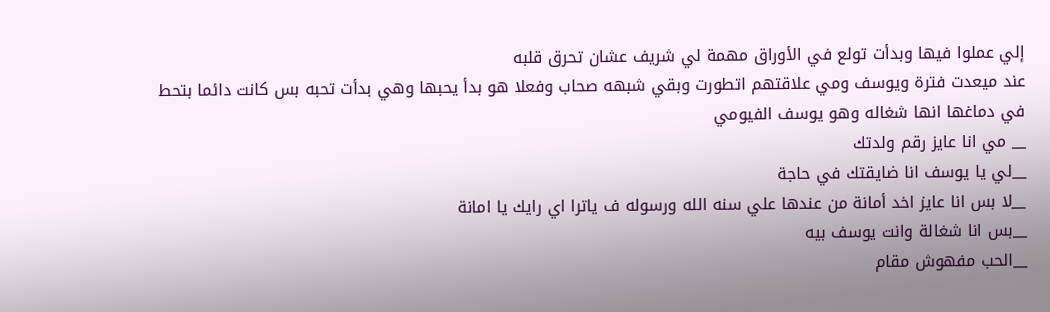إلي عملوا فيها وبدأت تولع في الأوراق مهمة لي شريف عشان تحرق قلبه
عند ميعدت فترة ويوسف ومي علاقتهم اتطورت وبقي شبهه صحاب وفعلا هو بدأ يحبها وهي بدأت تحبه بس كانت دائما بتحط في دماغها انها شغاله وهو يوسف الفيومي
__ مي انا عايز رقم ولدتك
__لي يا يوسف انا ضايقتك في حاجة
__لا بس انا عايز اخد أمانة من عندها علي سنه الله ورسوله ف ياترا اي رايك يا امانة
__بس انا شغالة وانت يوسف بيه
__الحب مفهوش مقام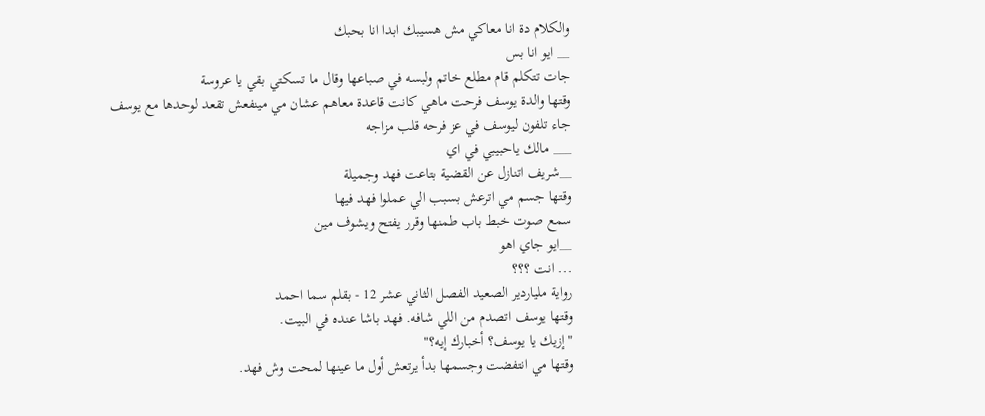والكلام دة انا معاكي مش هسيبك ابدا انا بحبك
__ ايو انا بس
جات تتكلم قام مطلع خاتم ولبسه في صباعها وقال ما تسكتي بقي يا عروسة
وقتها والدة يوسف فرحت ماهي كانت قاعدة معاهم عشان مي مينفعش تقعد لوحدها مع يوسف
جاء تلفون ليوسف في عز فرحه قلب مزاجه
___ مالك ياحبيبي في اي
__شريف اتنازل عن القضية بتاعت فهد وجميلة
وقتها جسم مي اترعش بسبب الي عملوا فهد فيها
سمع صوت خبط باب طمنها وقرر يفتح ويشوف مين
__ايو جاي اهو
... انت ؟؟؟
رواية ملياردير الصعيد الفصل الثاني عشر 12 - بقلم سما احمد
وقتها يوسف اتصدم من اللي شافه. فهد باشا عنده في البيت.
"إزيك يا يوسف؟ أخبارك إيه؟"
وقتها مي انتفضت وجسمها بدأ يرتعش أول ما عينها لمحت وش فهد.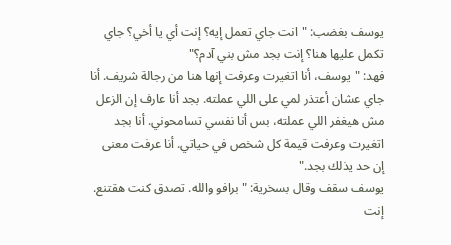يوسف بغضب: "انت جاي تعمل إيه؟ إنت أي يا أخي؟ جاي تكمل عليها هنا؟ إنت بجد مش بني آدم؟"
فهد: "يوسف، أنا اتغيرت وعرفت إنها هنا من رجالة شريف. أنا جاي عشان أعتذر لمي على اللي عملته. بجد أنا عارف إن الزعل مش هيغفر اللي عملته، بس أنا نفسي تسامحوني. أنا بجد اتغيرت وعرفت قيمة كل شخص في حياتي. أنا عرفت معنى إن حد يذلك بجد."
يوسف سقف وقال بسخرية: "برافو والله. تصدق كنت هقتنع. إنت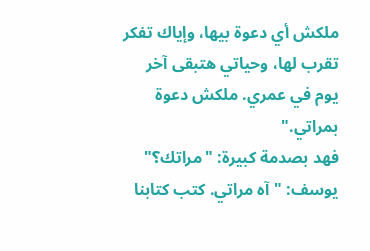ملكش أي دعوة بيها، وإياك تفكر تقرب لها، وحياتي هتبقى آخر يوم في عمري. ملكش دعوة بمراتي."
فهد بصدمة كبيرة: "مراتك؟"
يوسف: "آه مراتي. كتب كتابنا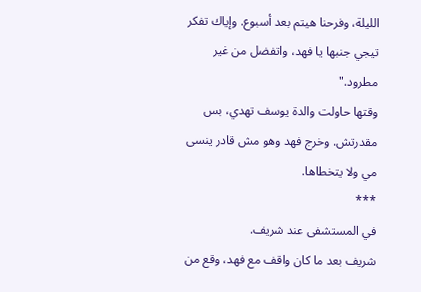الليلة، وفرحنا هيتم بعد أسبوع. وإياك تفكر تيجي جنبها يا فهد، واتفضل من غير مطرود."
وقتها حاولت والدة يوسف تهدي، بس مقدرتش. وخرج فهد وهو مش قادر ينسى مي ولا يتخطاها.
***
في المستشفى عند شريف.
شريف بعد ما كان واقف مع فهد، وقع من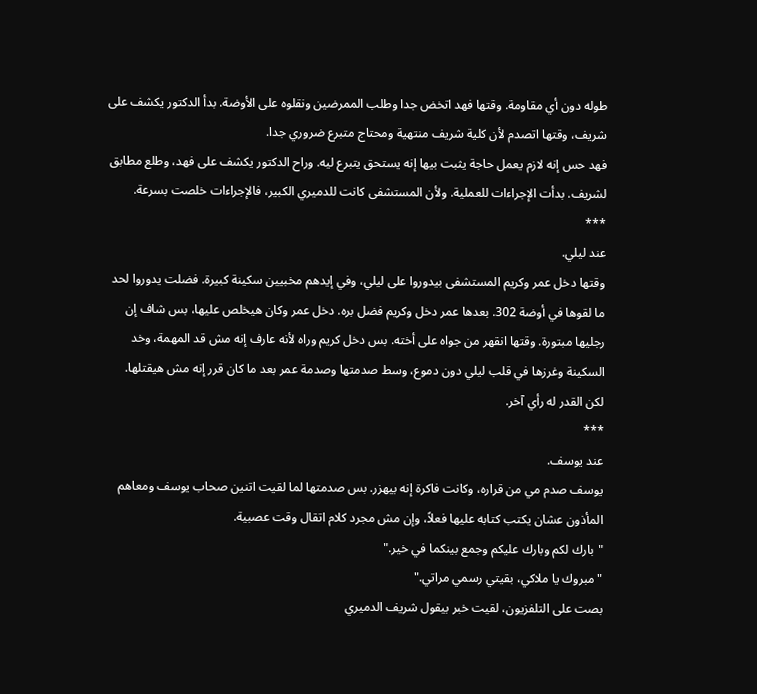طوله دون أي مقاومة. وقتها فهد اتخض جدا وطلب الممرضين ونقلوه على الأوضة. بدأ الدكتور يكشف على شريف، وقتها اتصدم لأن كلية شريف منتهية ومحتاج متبرع ضروري جدا.
فهد حس إنه لازم يعمل حاجة يثبت بيها إنه يستحق يتبرع ليه. وراح الدكتور يكشف على فهد، وطلع مطابق لشريف. بدأت الإجراءات للعملية. ولأن المستشفى كانت للدميري الكبير، فالإجراءات خلصت بسرعة.
***
عند ليلي.
وقتها دخل عمر وكريم المستشفى بيدوروا على ليلي، وفي إيدهم مخبيين سكينة كبيرة. فضلت يدوروا لحد ما لقوها في أوضة 302. بعدها عمر دخل وكريم فضل بره. دخل عمر وكان هيخلص عليها، بس شاف إن رجليها مبتورة. وقتها انقهر من جواه على أخته. بس دخل كريم وراه لأنه عارف إنه مش قد المهمة، وخد السكينة وغرزها في قلب ليلي دون دموع، وسط صدمتها وصدمة عمر بعد ما كان قرر إنه مش هيقتلها. لكن القدر له رأي آخر.
***
عند يوسف.
يوسف صدم مي من قراره، وكانت فاكرة إنه بيهزر. بس صدمتها لما لقيت اتنين صحاب يوسف ومعاهم المأذون عشان يكتب كتابه عليها فعلاً، وإن مش مجرد كلام اتقال وقت عصبية.
"بارك لكم وبارك عليكم وجمع بينكما في خير."
"مبروك يا ملاكي، بقيتي رسمي مراتي."
بصت على التلفزيون، لقيت خبر بيقول شريف الدميري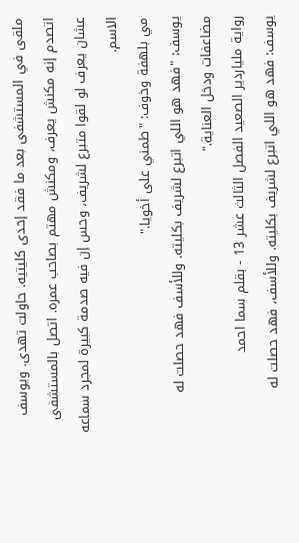ملقى في المستشفى بعد ما فقد إحدى كليتيه. حاولت تهدى. ويوسف اتصدم إنه مكنش يعرف، ومكنش مهتم بصاحب عمره. اتصل بالمستشفى عشان يعرف لو لقوا متبرع لشريف، وحس إن فيه صدمة كبيرة لمجرد سماعه الاسم.
مي بلهفة وخوف: "طمني على أخويا."
يوسف: "فهد هو اللي اتبرع لشريف بكليته. وللأسف فهد حصلت له مضاعفات ودخل العناية."
رواية ملياردير الصعيد الفصل الثالث عشر 13 - بقلم سما احمد
يوسف: فهد هو اللي اتبرع لشريف بكليته. وللأسف، فهد حصلت له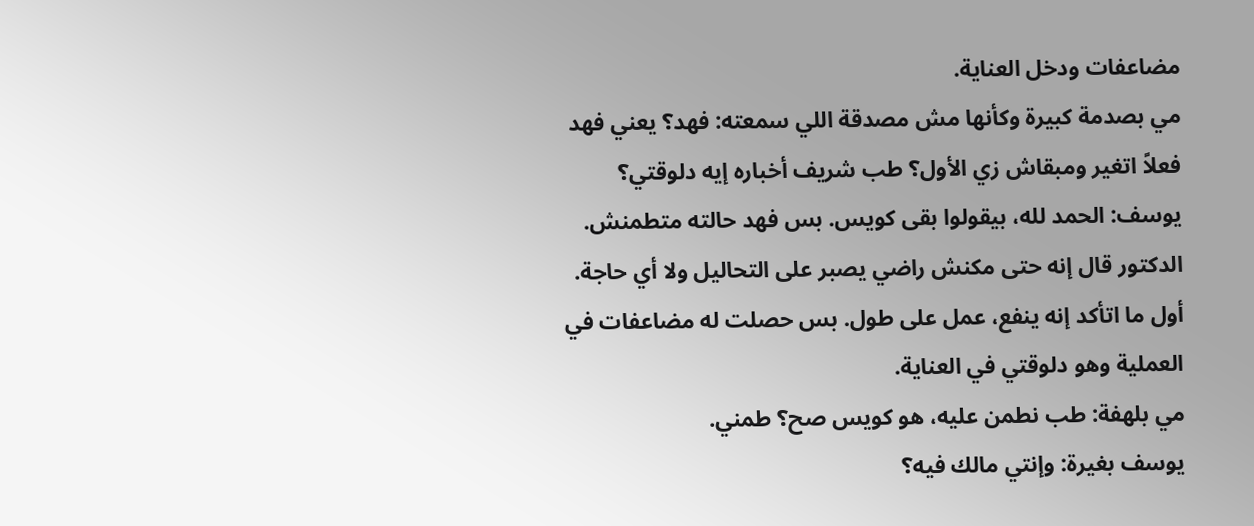مضاعفات ودخل العناية.
مي بصدمة كبيرة وكأنها مش مصدقة اللي سمعته: فهد؟ يعني فهد فعلاً اتغير ومبقاش زي الأول؟ طب شريف أخباره إيه دلوقتي؟
يوسف: الحمد لله، بيقولوا بقى كويس. بس فهد حالته متطمنش. الدكتور قال إنه حتى مكنش راضي يصبر على التحاليل ولا أي حاجة. أول ما اتأكد إنه ينفع، عمل على طول. بس حصلت له مضاعفات في العملية وهو دلوقتي في العناية.
مي بلهفة: طب نطمن عليه، هو كويس صح؟ طمني.
يوسف بغيرة: وإنتي مالك فيه؟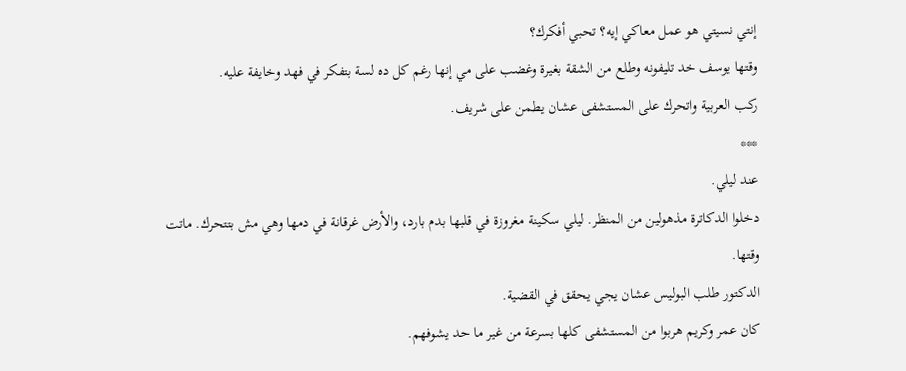إنتي نسيتي هو عمل معاكي إيه؟ تحبي أفكرك؟
وقتها يوسف خد تليفونه وطلع من الشقة بغيرة وغضب على مي إنها رغم كل ده لسة بتفكر في فهد وخايفة عليه.
ركب العربية واتحرك على المستشفى عشان يطمن على شريف.
***
عند ليلي.
دخلوا الدكاترة مذهولين من المنظر. ليلي سكينة مغروزة في قلبها بدم بارد، والأرض غرقانة في دمها وهي مش بتتحرك. ماتت وقتها.
الدكتور طلب البوليس عشان يجي يحقق في القضية.
كان عمر وكريم هربوا من المستشفى كلها بسرعة من غير ما حد يشوفهم.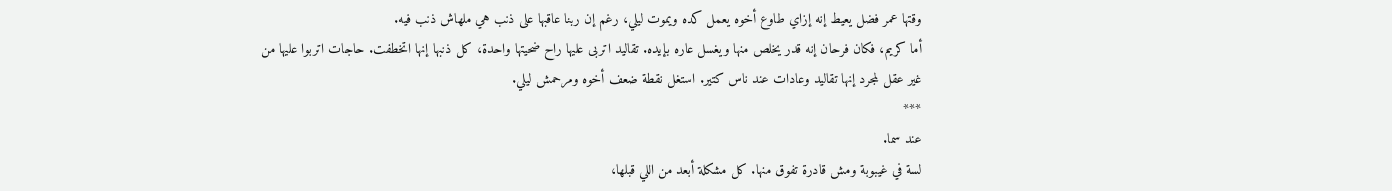وقتها عمر فضل يعيط إنه إزاي طاوع أخوه يعمل كده ويموت ليلي، رغم إن ربنا عاقبها على ذنب هي ملهاش ذنب فيه.
أما كريم، فكان فرحان إنه قدر يخلص منها ويغسل عاره بإيده. تقاليد اتربى عليها راح ضحيتها واحدة، كل ذنبها إنها اتخطفت. حاجات اتربوا عليها من غير عقل لمجرد إنها تقاليد وعادات عند ناس كتير. استغل نقطة ضعف أخوه ومرحمش ليلي.
***
عند سما.
لسة في غيبوبة ومش قادرة تفوق منها. كل مشكلة أبعد من اللي قبلها،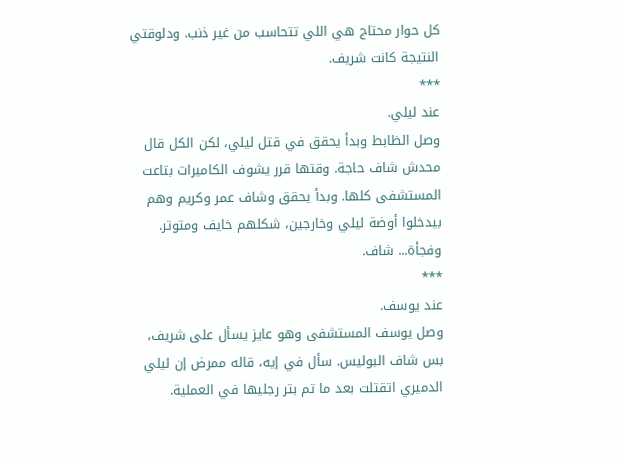كل حوار محتاج هي اللي تتحاسب من غير ذنب. ودلوقتي النتيجة كانت شريف.
***
عند ليلي.
وصل الظابط وبدأ يحقق في قتل ليلي، لكن الكل قال محدش شاف حاجة. وقتها قرر يشوف الكاميرات بتاعت المستشفى كلها. وبدأ يحقق وشاف عمر وكريم وهم بيدخلوا أوضة ليلي وخارجين، شكلهم خايف ومتوتر.
وفجأة... شاف.
***
عند يوسف.
وصل يوسف المستشفى وهو عايز يسأل على شريف، بس شاف البوليس. سأل في إيه، قاله ممرض إن ليلي الدميري اتقتلت بعد ما تم بتر رجليها في العملية.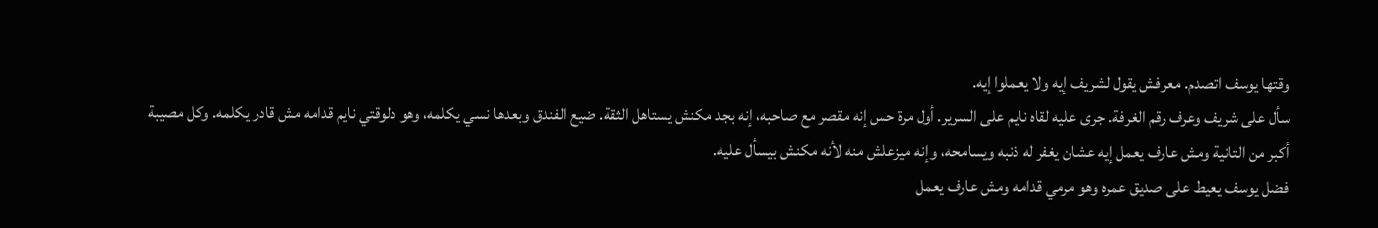وقتها يوسف اتصدم. معرفش يقول لشريف إيه ولا يعملوا إيه.
سأل على شريف وعرف رقم الغرفة. جرى عليه لقاه نايم على السرير. أول مرة حس إنه مقصر مع صاحبه، إنه بجد مكنش يستاهل الثقة. ضيع الفندق وبعدها نسي يكلمه، وهو دلوقتي نايم قدامه مش قادر يكلمه. وكل مصيبة أكبر من التانية ومش عارف يعمل إيه عشان يغفر له ذنبه ويسامحه، وإنه ميزعلش منه لأنه مكنش بيسأل عليه.
فضل يوسف يعيط على صديق عمره وهو مرمي قدامه ومش عارف يعمل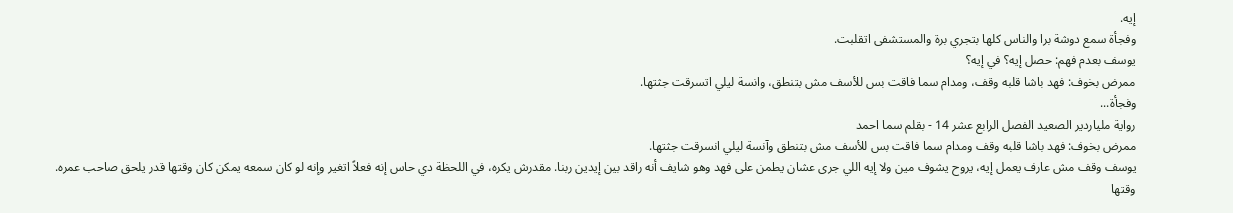إيه.
وفجأة سمع دوشة برا والناس كلها بتجري برة والمستشفى اتقلبت.
يوسف بعدم فهم: حصل إيه؟ في إيه؟
ممرض بخوف: فهد باشا قلبه وقف، ومدام سما فاقت بس للأسف مش بتنطق، وانسة ليلي اتسرقت جثتها.
وفجأة...
رواية ملياردير الصعيد الفصل الرابع عشر 14 - بقلم سما احمد
ممرض بخوف: فهد باشا قلبه وقف ومدام سما فاقت بس للأسف مش بتنطق وآنسة ليلي انسرقت جثتها.
يوسف وقف مش عارف يعمل إيه، يروح يشوف مين ولا إيه اللي جرى عشان يطمن على فهد وهو شايف أنه راقد بين إيدين ربنا. مقدرش يكره، في اللحظة دي حاس إنه فعلاً اتغير وإنه لو كان سمعه يمكن كان وقتها قدر يلحق صاحب عمره.
وقتها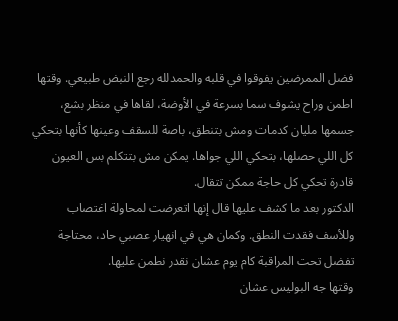فضل الممرضين يفوقوا في قلبه والحمدلله رجع النبض طبيعي. وقتها اطمن وراح يشوف سما بسرعة في الأوضة، لقاها في منظر بشع، جسمها مليان كدمات ومش بتنطق، باصة للسقف وعينها كأنها بتحكي كل اللي حصلها، بتحكي اللي جواها. يمكن مش بتتكلم بس العيون قادرة تحكي كل حاجة ممكن تتقال.
الدكتور بعد ما كشف عليها قال إنها اتعرضت لمحاولة اغتصاب وللأسف فقدت النطق. وكمان هي في انهيار عصبي حاد، محتاجة تفضل تحت المراقبة كام يوم عشان نقدر نطمن عليها.
وقتها جه البوليس عشان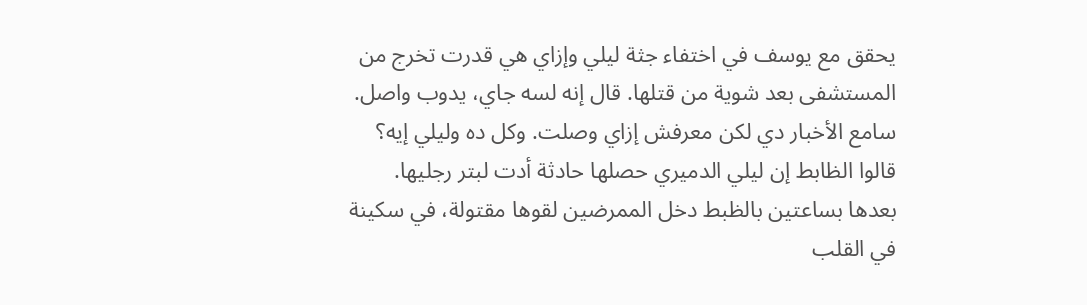يحقق مع يوسف في اختفاء جثة ليلي وإزاي هي قدرت تخرج من المستشفى بعد شوية من قتلها. قال إنه لسه جاي، يدوب واصل. سامع الأخبار دي لكن معرفش إزاي وصلت. وكل ده وليلي إيه؟
قالوا الظابط إن ليلي الدميري حصلها حادثة أدت لبتر رجليها. بعدها بساعتين بالظبط دخل الممرضين لقوها مقتولة، في سكينة في القلب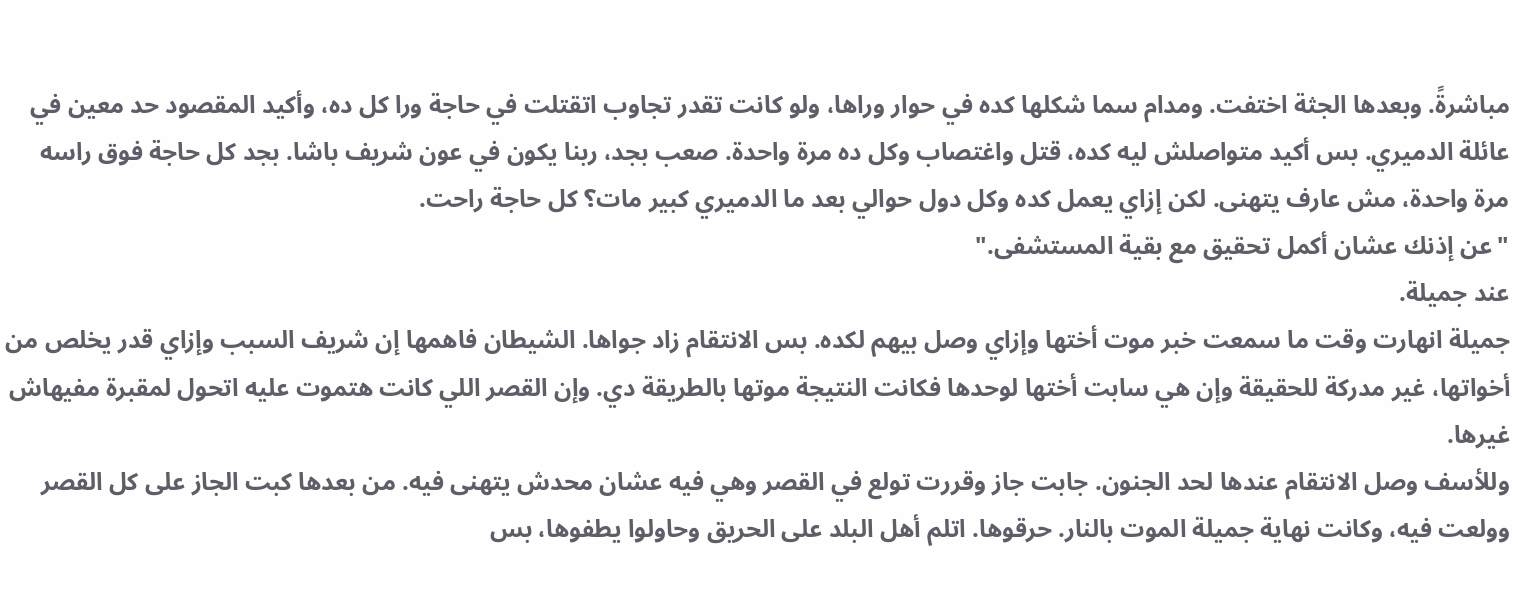مباشرةً. وبعدها الجثة اختفت. ومدام سما شكلها كده في حوار وراها، ولو كانت تقدر تجاوب اتقتلت في حاجة ورا كل ده، وأكيد المقصود حد معين في عائلة الدميري. بس أكيد متواصلش ليه كده، قتل واغتصاب وكل ده مرة واحدة. صعب بجد، ربنا يكون في عون شريف باشا. بجد كل حاجة فوق راسه مرة واحدة، مش عارف يتهنى. لكن إزاي يعمل كده وكل دول حوالي بعد ما الدميري كبير مات؟ كل حاجة راحت.
"عن إذنك عشان أكمل تحقيق مع بقية المستشفى."
عند جميلة.
جميلة انهارت وقت ما سمعت خبر موت أختها وإزاي وصل بيهم لكده. بس الانتقام زاد جواها. الشيطان فاهمها إن شريف السبب وإزاي قدر يخلص من أخواتها، غير مدركة للحقيقة وإن هي سابت أختها لوحدها فكانت النتيجة موتها بالطريقة دي. وإن القصر اللي كانت هتموت عليه اتحول لمقبرة مفيهاش غيرها.
وللأسف وصل الانتقام عندها لحد الجنون. جابت جاز وقررت تولع في القصر وهي فيه عشان محدش يتهنى فيه. من بعدها كبت الجاز على كل القصر وولعت فيه، وكانت نهاية جميلة الموت بالنار. حرقوها. اتلم أهل البلد على الحريق وحاولوا يطفوها، بس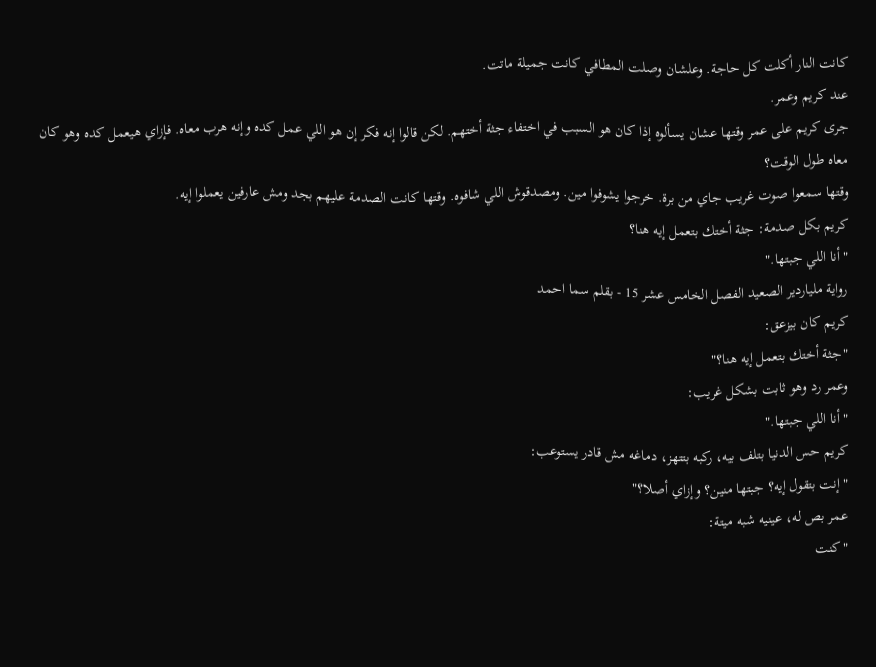كانت النار أكلت كل حاجة. وعلشان وصلت المطافي كانت جميلة ماتت.
عند كريم وعمر.
جرى كريم على عمر وقتها عشان يسألوه إذا كان هو السبب في اختفاء جثة أختهم. لكن قالوا إنه فكر إن هو اللي عمل كده وإنه هرب معاه. فإزاي هيعمل كده وهو كان معاه طول الوقت؟
وقتها سمعوا صوت غريب جاي من برة. خرجوا يشوفوا مين. ومصدقوش اللي شافوه. وقتها كانت الصدمة عليهم بجد ومش عارفين يعملوا إيه.
كريم بكل صدمة: جثة أختك بتعمل إيه هنا؟
"أنا اللي جبتها."
رواية ملياردير الصعيد الفصل الخامس عشر 15 - بقلم سما احمد
كريم كان بيزعق:
"جثة أختك بتعمل إيه هنا؟"
وعمر رد وهو ثابت بشكل غريب:
"أنا اللي جبتها."
كريم حس الدنيا بتلف بيه، ركبه بتتهز، دماغه مش قادر يستوعب:
"إنت بتقول إيه؟ جبتها منين؟ وإزاي أصلا؟"
عمر بص له، عينيه شبه ميتة:
"كنت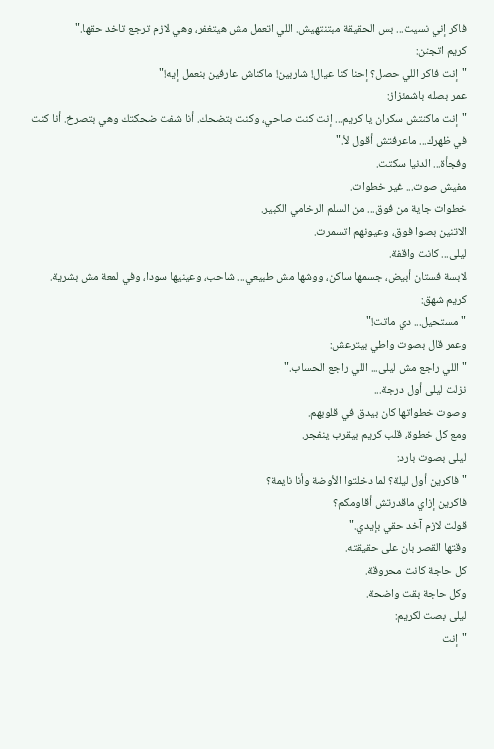فاكر إني نسيت... بس الحقيقة مبتنتهيش. اللي اتعمل مش هيتغفر، وهي لازم ترجع تاخد حقها."
كريم اتجنن:
"إنت فاكر اللي حصل؟ إحنا كنا عيال! شاربين! ماكناش عارفين بنعمل إيه!"
عمر بصله باشمئزاز:
"إنت ماكنتش سكران يا كريم... إنت كنت صاحي، وكنت بتضحك. أنا شفت ضحكتك وهي بتصرخ. أنا كنت في ظهرك... ماعرفتش أقول لأ."
وفجأة... الدنيا سكتت.
مفيش صوت... غير خطوات.
خطوات جاية من فوق... من السلم الرخامي الكبير.
الاتنين بصوا فوق، وعيونهم اتسمرت.
ليلى... كانت واقفة.
لابسة فستان أبيض، جسمها ساكن، ووشها مش طبيعي... شاحب، وعينيها سودا، وفي لمعة مش بشرية.
كريم شهق:
"مستحيل... دي ماتت!"
وعمر قال بصوت واطي بيترعش:
"اللي راجع مش ليلى... اللي راجع الحساب."
نزلت ليلى أول درجة...
وصوت خطواتها كان بيدق في قلوبهم.
ومع كل خطوة، قلب كريم بيقرب ينفجر.
ليلى بصوت بارد:
"فاكرين أول ليلة؟ لما دخلتوا الأوضة وأنا نايمة؟
فاكرين إزاي ماقدرتش أقاومكم؟
قولت لازم آخد حقي بإيدي."
وقتها القصر بان على حقيقته.
كل حاجة كانت محروقة.
وكل حاجة بقت واضحة.
ليلى بصت لكريم:
"إنت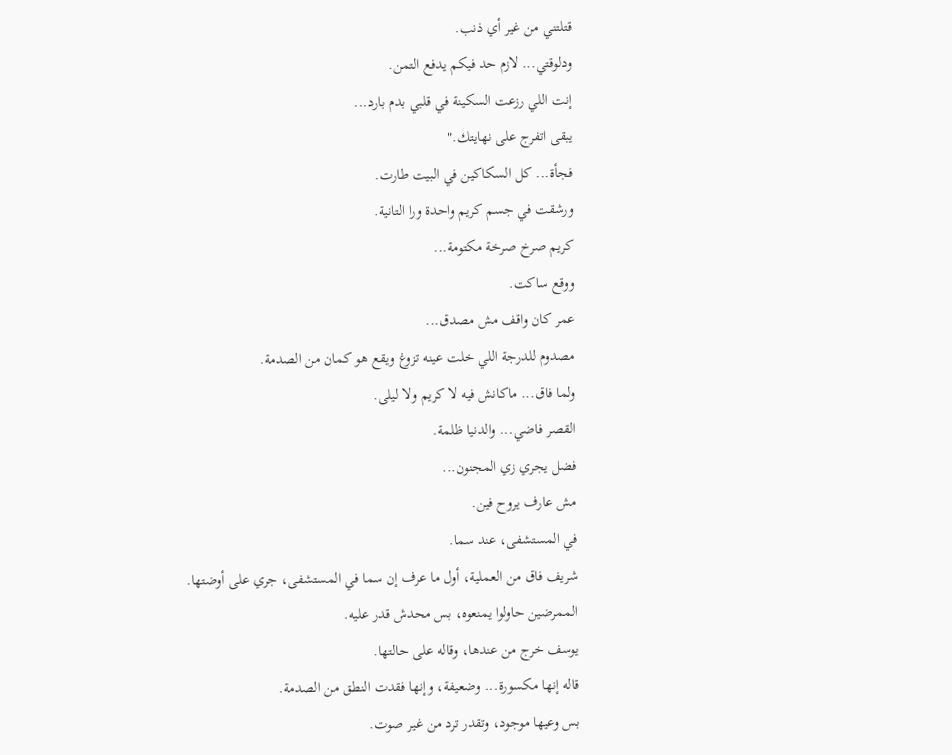قتلتني من غير أي ذنب.
ودلوقتي... لازم حد فيكم يدفع التمن.
إنت اللي رزعت السكينة في قلبي بدم بارد...
يبقى اتفرج على نهايتك."
فجأة... كل السكاكين في البيت طارت.
ورشقت في جسم كريم واحدة ورا التانية.
كريم صرخ صرخة مكتومة...
ووقع ساكت.
عمر كان واقف مش مصدق...
مصدوم للدرجة اللي خلت عينه تزوغ ويقع هو كمان من الصدمة.
ولما فاق... ماكانش فيه لا كريم ولا ليلى.
القصر فاضي... والدنيا ظلمة.
فضل يجري زي المجنون...
مش عارف يروح فين.
في المستشفى، عند سما.
شريف فاق من العملية، أول ما عرف إن سما في المستشفى، جري على أوضتها.
الممرضين حاولوا يمنعوه، بس محدش قدر عليه.
يوسف خرج من عندها، وقاله على حالتها.
قاله إنها مكسورة... وضعيفة، وإنها فقدت النطق من الصدمة.
بس وعيها موجود، وتقدر ترد من غير صوت.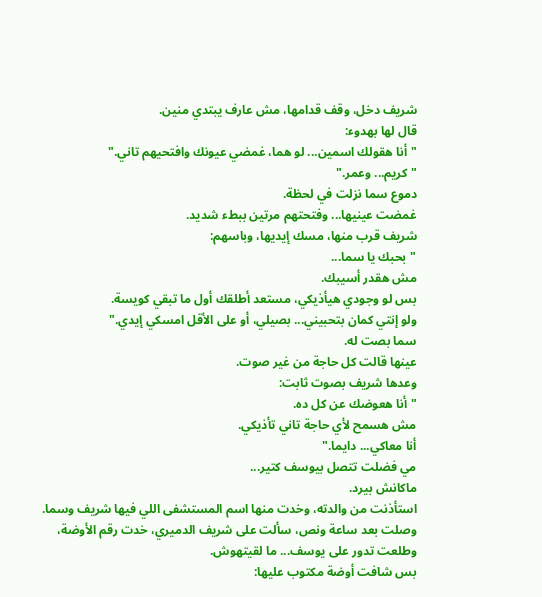شريف دخل، وقف قدامها، مش عارف يبتدي منين.
قال لها بهدوء:
"أنا هقولك اسمين... لو هما، غمضي عيونك وافتحيهم تاني."
"كريم... وعمر."
دموع سما نزلت في لحظة.
غمضت عينيها... وفتحتهم مرتين ببطء شديد.
شريف قرب منها، مسك إيديها، وباسهم:
"بحبك يا سما...
مش هقدر أسيبك.
بس لو وجودي هيأذيكي، مستعد أطلقك أول ما تبقي كويسة.
ولو إنتي كمان بتحبيني... بصيلي، أو على الأقل امسكي إيدي."
سما بصت له.
عينها قالت كل حاجة من غير صوت.
وعدها شريف بصوت ثابت:
"أنا هعوضك عن كل ده.
مش هسمح لأي حاجة تاني تأذيكي.
أنا معاكي... دايما."
مي فضلت تتصل بيوسف كتير...
ماكانش بيرد.
استأذنت من والدته، وخدت منها اسم المستشفى اللي فيها شريف وسما.
وصلت بعد ساعة ونص، سألت على شريف الدميري، خدت رقم الأوضة، وطلعت تدور على يوسف... ما لقيتهوش.
بس شافت أوضة مكتوب عليها: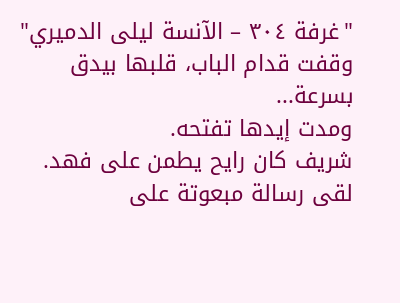"غرفة ٣٠٤ – الآنسة ليلى الدميري"
وقفت قدام الباب، قلبها بيدق بسرعة...
ومدت إيدها تفتحه.
شريف كان رايح يطمن على فهد.
لقى رسالة مبعوتة على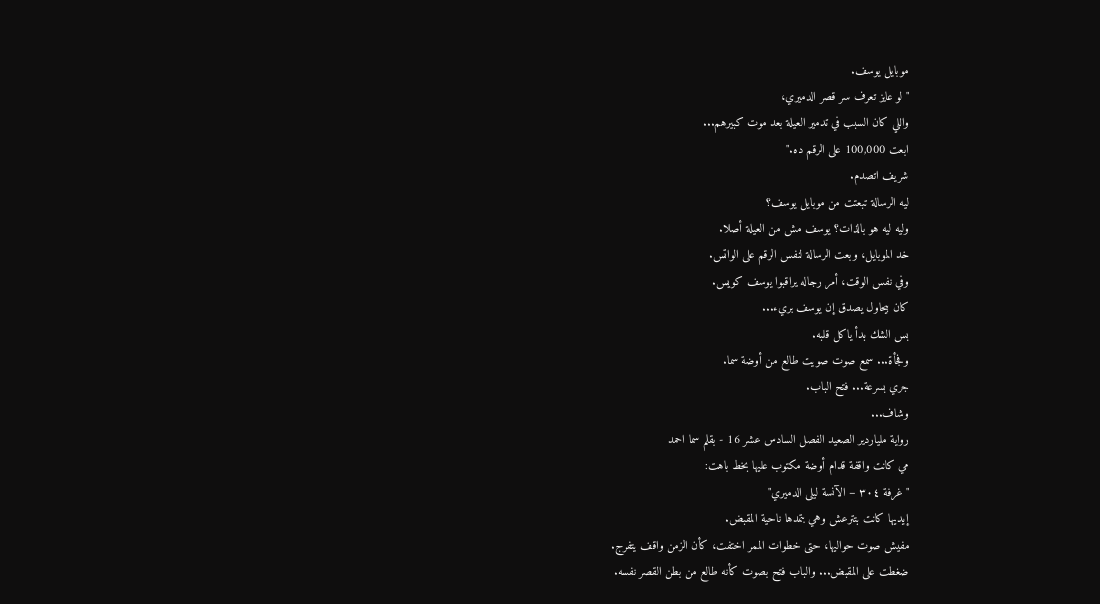موبايل يوسف.
"لو عايز تعرف سر قصر الدميري،
واللي كان السبب في تدمير العيلة بعد موت كبيرهم...
ابعت 100,000 على الرقم ده."
شريف اتصدم.
ليه الرسالة تبعتت من موبايل يوسف؟
وليه ليه هو بالذات؟ يوسف مش من العيلة أصلا.
خد الموبايل، وبعت الرسالة لنفس الرقم على الواتس.
وفي نفس الوقت، أمر رجاله يراقبوا يوسف كويس.
كان بيحاول يصدق إن يوسف بريء...
بس الشك بدأ ياكل قلبه.
وفجأة... سمع صوت صويت طالع من أوضة سما.
جري بسرعة... فتح الباب.
وشاف...
رواية ملياردير الصعيد الفصل السادس عشر 16 - بقلم سما احمد
مي كانت واقفة قدام أوضة مكتوب عليها بخط باهت:
"غرفة ٣٠٤ – الآنسة ليلى الدميري"
إيديها كانت بتترعش وهي بتمدها ناحية المقبض.
مفيش صوت حواليها، حتى خطوات الممر اختفت، كأن الزمن واقف يتفرج.
ضغطت على المقبض... والباب فتح بصوت كأنه طالع من بطن القصر نفسه.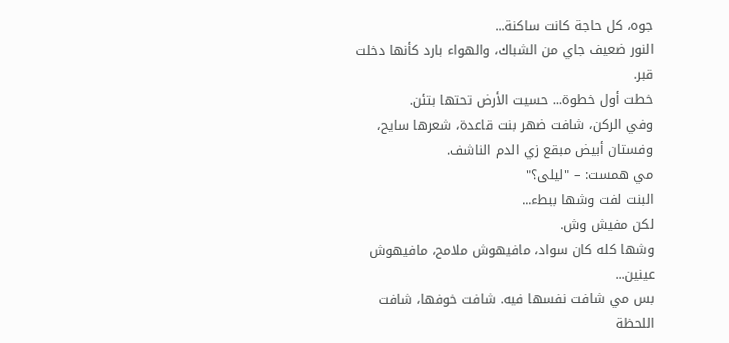جوه، كل حاجة كانت ساكنة...
النور ضعيف جاي من الشباك، والهواء بارد كأنها دخلت قبر.
خطت أول خطوة... حسيت الأرض تحتها بتئن.
وفي الركن، شافت ضهر بنت قاعدة، شعرها سايح، وفستان أبيض مبقع زي الدم الناشف.
مي همست: – "ليلى؟"
البنت لفت وشها ببطء...
لكن مفيش وش.
وشها كله كان سواد، مافيهوش ملامح، مافيهوش عينين...
بس مي شافت نفسها فيه. شافت خوفها، شافت اللحظة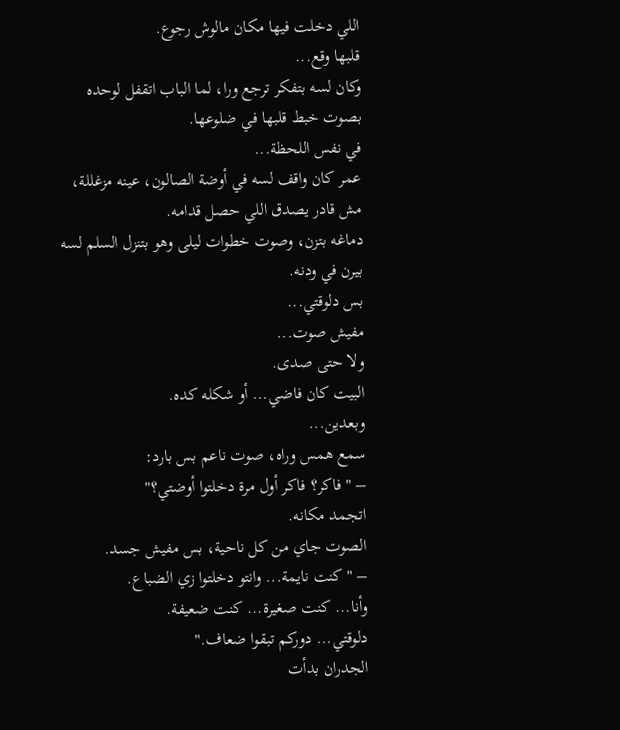اللي دخلت فيها مكان مالوش رجوع.
قلبها وقع...
وكان لسه بتفكر ترجع ورا، لما الباب اتقفل لوحده بصوت خبط قلبها في ضلوعها.
في نفس اللحظة...
عمر كان واقف لسه في أوضة الصالون، عينه مزغللة، مش قادر يصدق اللي حصل قدامه.
دماغه بتزن، وصوت خطوات ليلى وهو بتنزل السلم لسه بيرن في ودنه.
بس دلوقتي...
مفيش صوت...
ولا حتى صدى.
البيت كان فاضي... أو شكله كده.
وبعدين...
سمع همس وراه، صوت ناعم بس بارد:
– "فاكر؟ فاكر أول مرة دخلتوا أوضتي؟"
اتجمد مكانه.
الصوت جاي من كل ناحية، بس مفيش جسد.
– "كنت نايمة... وانتو دخلتوا زي الضباع.
وأنا... كنت صغيرة... كنت ضعيفة.
دلوقتي... دوركم تبقوا ضعاف."
الجدران بدأت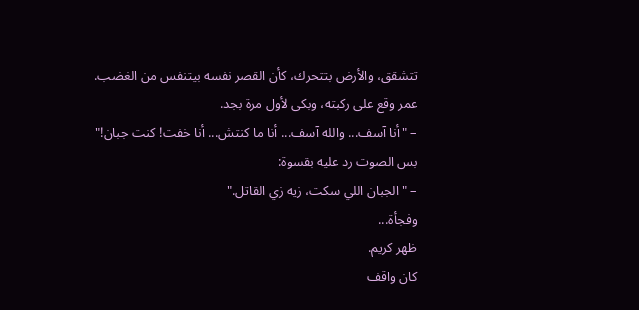تتشقق، والأرض بتتحرك، كأن القصر نفسه بيتنفس من الغضب.
عمر وقع على ركبته، وبكى لأول مرة بجد.
– "أنا آسف... والله آسف... أنا ما كنتش... أنا خفت! كنت جبان!"
بس الصوت رد عليه بقسوة:
– "الجبان اللي سكت، زيه زي القاتل."
وفجأة...
ظهر كريم.
كان واقف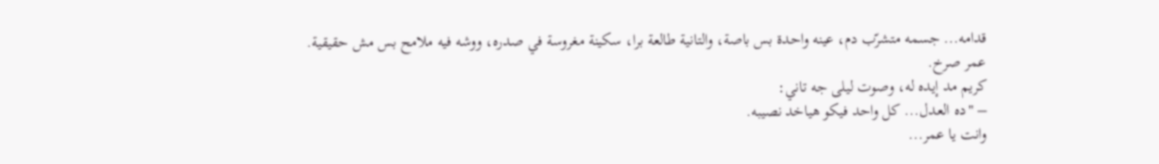قدامه... جسمه متشرّب دم، عينه واحدة بس باصة، والتانية طالعة برا، سكينة مغروسة في صدره، ووشه فيه ملامح بس مش حقيقية.
عمر صرخ.
كريم مد إيده له، وصوت ليلى جه تاني:
– "ده العدل... كل واحد فيكو هياخد نصيبه.
وانت يا عمر...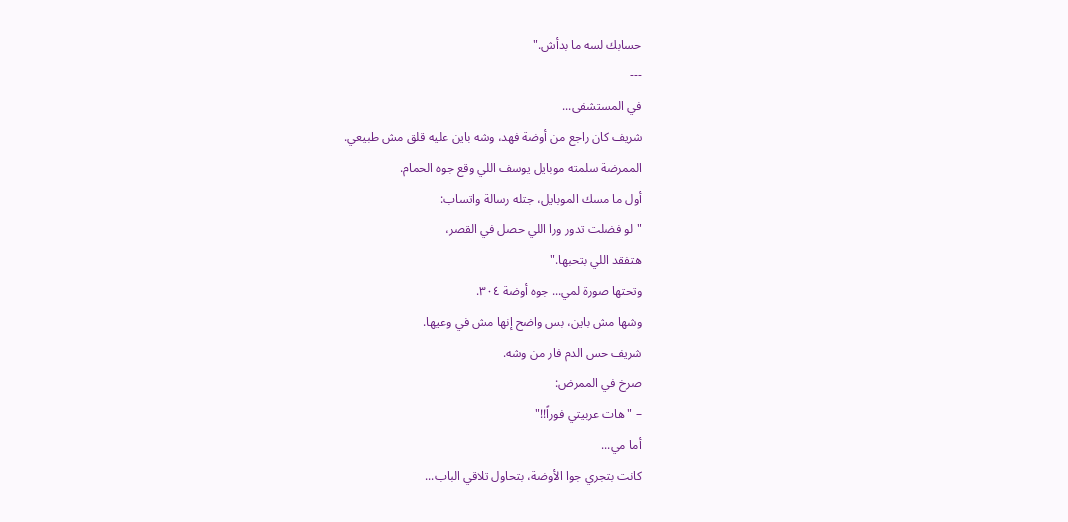حسابك لسه ما بدأش."
---
في المستشفى...
شريف كان راجع من أوضة فهد، وشه باين عليه قلق مش طبيعي.
الممرضة سلمته موبايل يوسف اللي وقع جوه الحمام.
أول ما مسك الموبايل، جتله رسالة واتساب:
"لو فضلت تدور ورا اللي حصل في القصر،
هتفقد اللي بتحبها."
وتحتها صورة لمي... جوه أوضة ٣٠٤.
وشها مش باين، بس واضح إنها مش في وعيها.
شريف حس الدم فار من وشه.
صرخ في الممرض:
– "هات عربيتي فوراً!!"
أما مي...
كانت بتجري جوا الأوضة، بتحاول تلاقي الباب...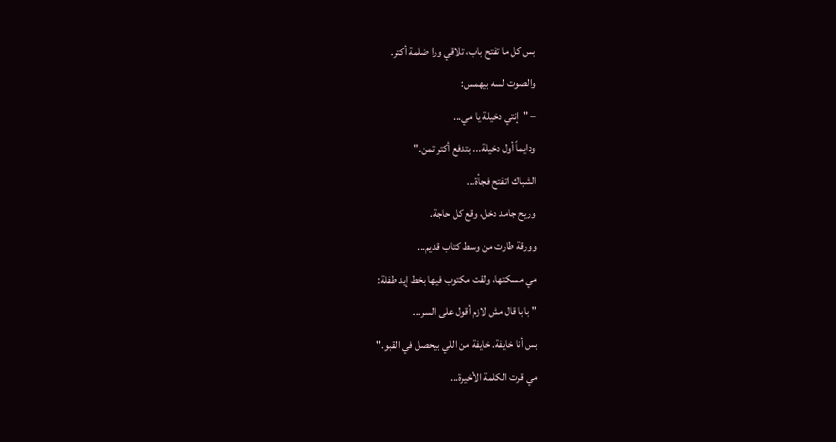بس كل ما تفتح باب، تلاقي ورا ضلمة أكتر.
والصوت لسه بيهمس:
– "إنتي دخيلة يا مي...
ودايماً أول دخيلة... بتدفع أكتر تمن."
الشباك اتفتح فجأة...
وريح جامد دخل، وقع كل حاجة.
وورقة طارت من وسط كتاب قديم...
مي مسكتها، ولقت مكتوب فيها بخط إيد طفلة:
"بابا قال مش لازم أقول على السر...
بس أنا خايفة. خايفة من اللي بيحصل في القبو."
مي قرت الكلمة الأخيرة...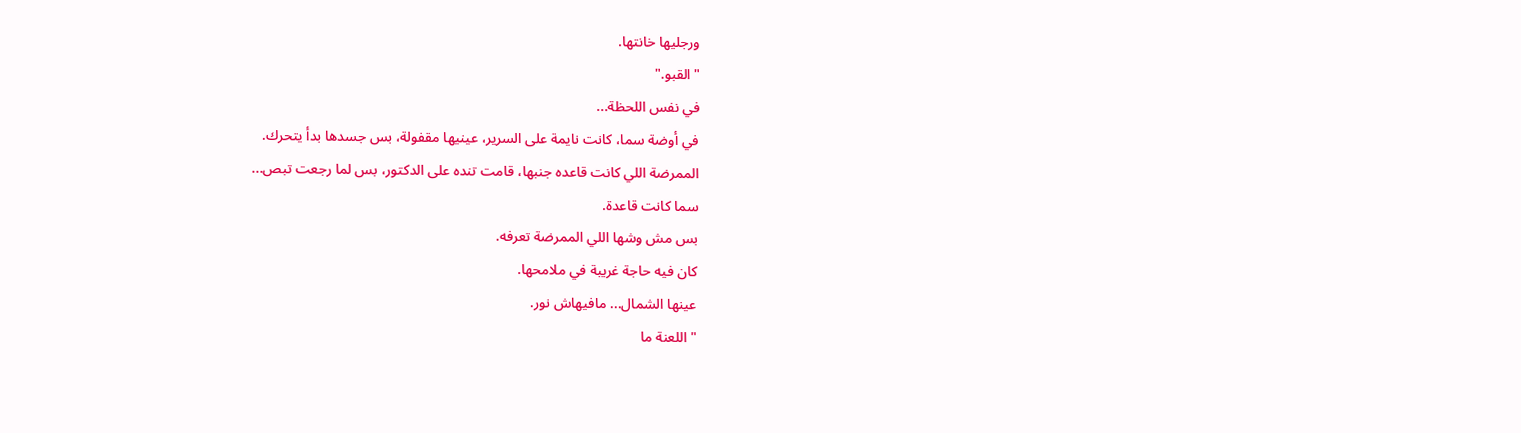ورجليها خانتها.
"القبو."
في نفس اللحظة...
في أوضة سما، كانت نايمة على السرير، عينيها مقفولة، بس جسدها بدأ يتحرك.
الممرضة اللي كانت قاعده جنبها، قامت تنده على الدكتور، بس لما رجعت تبص...
سما كانت قاعدة.
بس مش وشها اللي الممرضة تعرفه.
كان فيه حاجة غريبة في ملامحها.
عينها الشمال... مافيهاش نور.
"اللعنة ما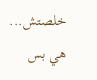خلصتش...
هي بس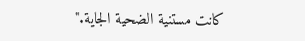كانت مستنية الضحية الجاية."